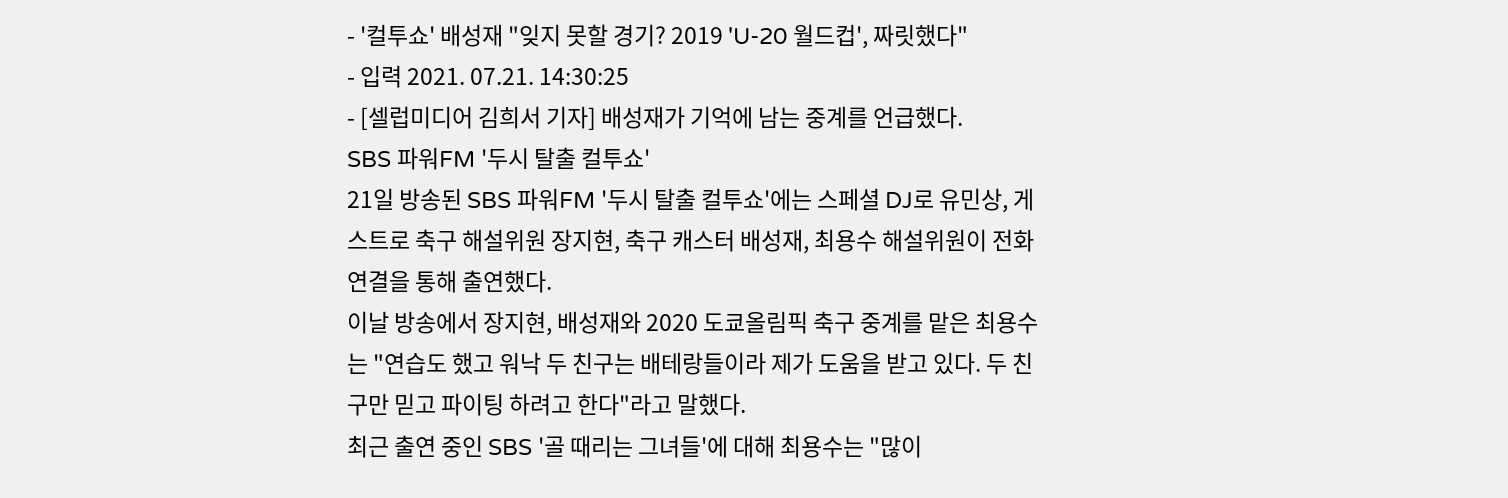- '컬투쇼' 배성재 "잊지 못할 경기? 2019 'U-20 월드컵', 짜릿했다"
- 입력 2021. 07.21. 14:30:25
- [셀럽미디어 김희서 기자] 배성재가 기억에 남는 중계를 언급했다.
SBS 파워FM '두시 탈출 컬투쇼'
21일 방송된 SBS 파워FM '두시 탈출 컬투쇼'에는 스페셜 DJ로 유민상, 게스트로 축구 해설위원 장지현, 축구 캐스터 배성재, 최용수 해설위원이 전화연결을 통해 출연했다.
이날 방송에서 장지현, 배성재와 2020 도쿄올림픽 축구 중계를 맡은 최용수는 "연습도 했고 워낙 두 친구는 배테랑들이라 제가 도움을 받고 있다. 두 친구만 믿고 파이팅 하려고 한다"라고 말했다.
최근 출연 중인 SBS '골 때리는 그녀들'에 대해 최용수는 "많이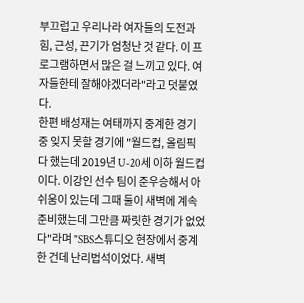부끄럽고 우리나라 여자들의 도전과 힘, 근성, 끈기가 엄청난 것 같다. 이 프로그램하면서 많은 걸 느끼고 있다. 여자들한테 잘해야겠더라"라고 덧붙였다.
한편 배성재는 여태까지 중계한 경기 중 잊지 못할 경기에 "월드컵, 올림픽 다 했는데 2019년 U-20세 이하 월드컵이다. 이강인 선수 팀이 준우승해서 아쉬움이 있는데 그때 둘이 새벽에 계속 준비했는데 그만큼 짜릿한 경기가 없었다"라며 "SBS스튜디오 현장에서 중계한 건데 난리법석이었다. 새벽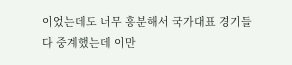이었는데도 너무 흥분해서 국가대표 경기들 다 중계했는데 이만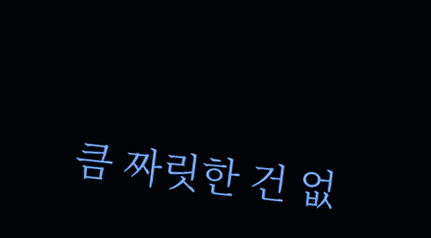큼 짜릿한 건 없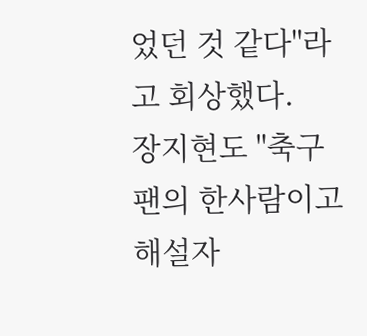었던 것 같다"라고 회상했다.
장지현도 "축구 팬의 한사람이고 해설자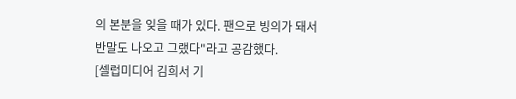의 본분을 잊을 때가 있다. 팬으로 빙의가 돼서 반말도 나오고 그랬다"라고 공감했다.
[셀럽미디어 김희서 기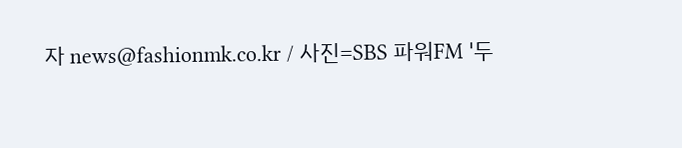자 news@fashionmk.co.kr / 사진=SBS 파워FM '두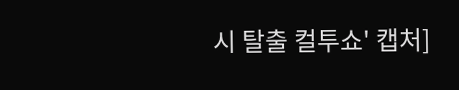시 탈출 컬투쇼' 캡처]